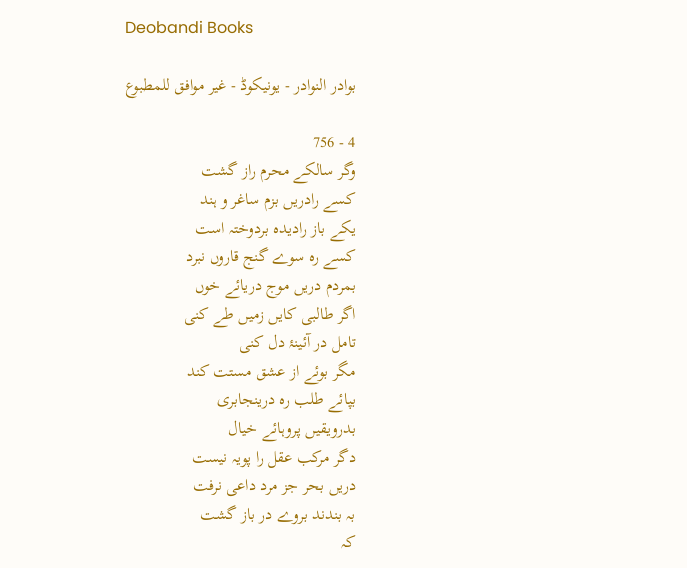Deobandi Books

بوادر النوادر - یونیکوڈ - غیر موافق للمطبوع

4 - 756
وگر سالکے محرم راز گشت
کسے رادریں بزم ساغر و ہند
یکے باز رادیدہ بردوختہ است
کسے رہ سوے گنج قاروں نبرد
بمردم دریں موج دریائے خوں
اگر طالبی کایں زمیں طے کنی
تامل در آئینۂ دل کنی
مگر بوئے از عشق مستت کند
بپائے طلب رہ درینجابری
بدرویقیں پروہائے خیال
دگر مرکب عقل را پویہ نیست
دریں بحر جز مرد داعی نرفت
بہ بندند بروے در باز گشت
کہ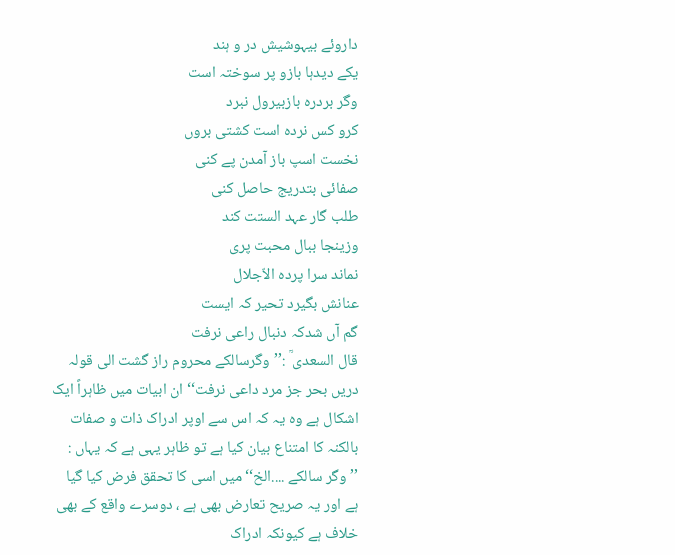داروئے بیہوشیش در و ہند
یکے دیدہا بازو پر سوختہ است
وگر بردرہ بازبیرول نبرد
کرو کس نردہ است کشتی بروں
نخست اسپ باز آمدن پے کنی
صفائی بتدریج حاصل کنی
طلب گار عہد الستت کند
وزینجا ببال محبت پری
نماند سرا پردہ الاّجلال
عنانش بگیرد تحیر کہ ایست
گم آں شدکہ دنبال راعی نرفت
قال السعدی ؒ :’’وگرسالکے محروم راز گشت الی قولہ دریں بحر جز مرد داعی نرفت‘‘ ان ابیات میں ظاہراً ایک اشکال ہے وہ یہ کہ اس سے اوپر ادراک ذات و صفات بالکنہ کا امتناع بیان کیا ہے تو ظاہر یہی ہے کہ یہاں : ’’وگر سالکے ....الخ‘‘ میں اسی کا تحقق فرض کیا گیا ہے اور یہ صریح تعارض بھی ہے ، دوسرے واقع کے بھی خلاف ہے کیونکہ ادراک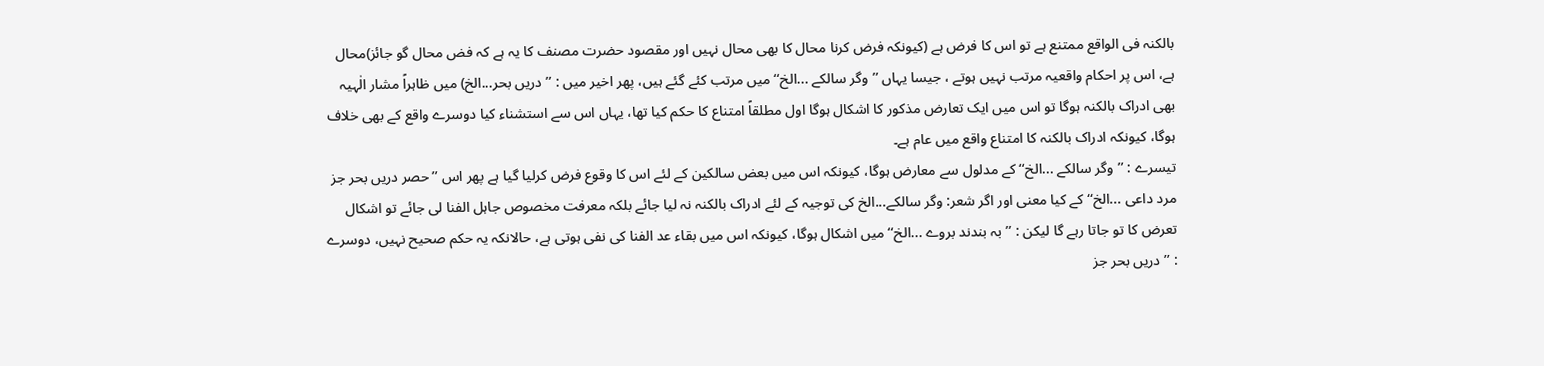بالکنہ فی الواقع ممتنع ہے تو اس کا فرض ہے (کیونکہ فرض کرنا محال کا بھی محال نہیں اور مقصود حضرت مصنف کا یہ ہے کہ فض محال گو جائز)محال ہے، اس پر احکام واقعیہ مرتب نہیں ہوتے ، جیسا یہاں ’’وگر سالکے ...الخ‘‘ میں مرتب کئے گئے ہیں، پھر اخیر میں : ’’دریں بحر...الخ) میں ظاہراً مشار الٰہیہ بھی ادراک بالکنہ ہوگا تو اس میں ایک تعارض مذکور کا اشکال ہوگا اول مطلقاً امتناع کا حکم کیا تھا، یہاں اس سے استشناء کیا دوسرے واقع کے بھی خلاف ہوگا، کیونکہ ادراک بالکنہ کا امتناع واقع میں عام ہے۔
تیسرے : ’’وگر سالکے ...الخ‘‘ کے مدلول سے معارض ہوگا، کیونکہ اس میں بعض سالکین کے لئے اس کا وقوع فرض کرلیا گیا ہے پھر اس ’’حصر دریں بحر جز مرد داعی ...الخ‘‘ کے کیا معنی اور اگر شعر: وگر سالکے...الخ کی توجیہ کے لئے ادراک بالکنہ نہ لیا جائے بلکہ معرفت مخصوص جاہل الفنا لی جائے تو اشکال تعرض کا تو جاتا رہے گا لیکن : ’’بہ بندند بروے ...الخ‘‘ میں اشکال ہوگا، کیونکہ اس میں بقاء عد الفنا کی نفی ہوتی ہے، حالانکہ یہ حکم صحیح نہیں، دوسرے : ’’دریں بحر جز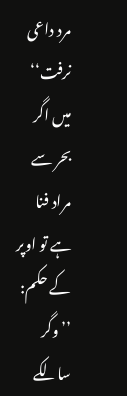مرد داعی نرفت‘‘ میں اگر بحر سے مراد فنا ہے تو اوپر کے حکم: ’’وگر سالکے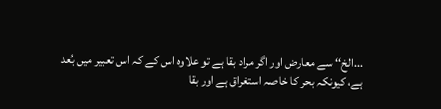...الخ‘‘ سے معارض اور اگر مراد بقا ہے تو علاوہ اس کے کہ اس تعبیر میں بُعد ہے، کیونکہ بحر کا خاصہ استغراق ہے اور بقا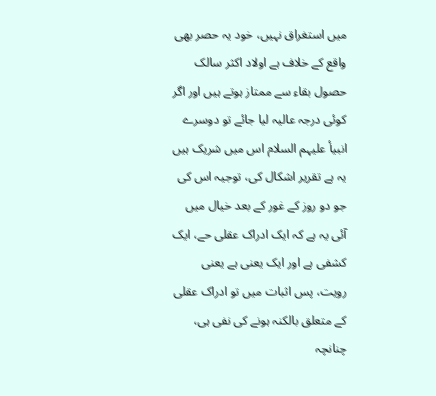میں استغراق نہیں، خود یہ حصر بھی واقع کے خلاف ہے اولاد اکثر سالک حصول بقاء سے ممتاز ہوتے ہیں اور اگر کوئی درجہ عالیہ لیا جائے تو دوسرے انبیأ علیہم السلام اس میں شریک ہیں یہ ہے تقریر اشکال کی، توجیہ اس کی جو دو روز کے غور کے بعد خیال میں آئی یہ ہے کہ ایک ادراک عقلی حے، ایک کشفی ہے اور ایک یعنی ہے یعنی رویت، پس اثبات میں تو ادراک عقلی کے متعلق بالکنہ ہونے کی نفی ہی، چنانچہ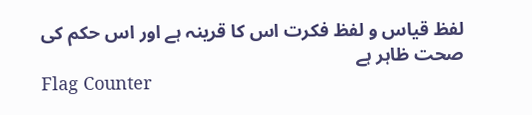لفظ قیاس و لفظ فکرت اس کا قرینہ ہے اور اس حکم کی صحت ظاہر ہے
Flag Counter